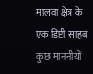मालवा क्षेत्र के एक डिप्टी साहब कुछ माननीयों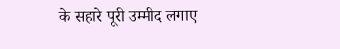के सहारे पूरी उम्मीद लगाए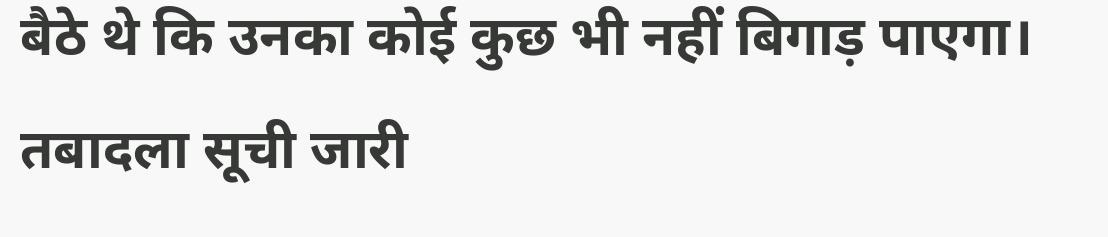बैठे थे कि उनका कोई कुछ भी नहीं बिगाड़ पाएगा।
तबादला सूची जारी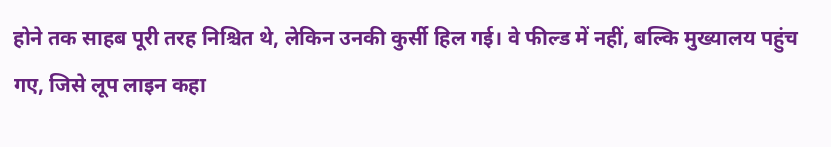होने तक साहब पूरी तरह निश्चित थे, लेकिन उनकी कुर्सी हिल गई। वे फील्ड में नहीं, बल्कि मुख्यालय पहुंच गए, जिसे लूप लाइन कहा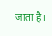जाता है।